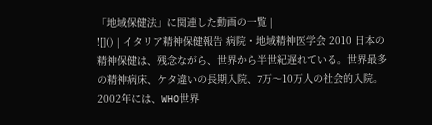「地域保健法」に関連した動画の一覧 |
![]() | イタリア精神保健報告 病院・地域精神医学会 2010 日本の精神保健は、残念ながら、世界から半世紀遅れている。世界最多の精神病床、ケタ違いの長期入院、7万〜10万人の社会的入院。2002年には、WHO世界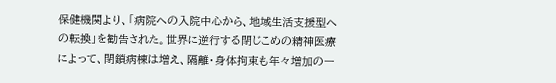保健機関より、「病院への入院中心から、地域生活支援型への転換」を勧告された。世界に逆行する閉じこめの精神医療によって、閉鎖病棟は増え、隔離・身体拘束も年々増加の一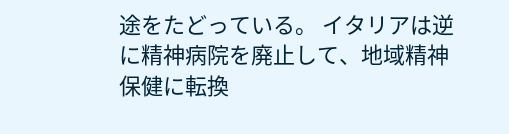途をたどっている。 イタリアは逆に精神病院を廃止して、地域精神保健に転換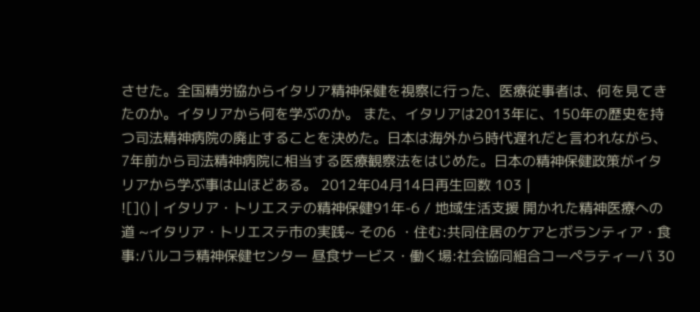させた。全国精労協からイタリア精神保健を視察に行った、医療従事者は、何を見てきたのか。イタリアから何を学ぶのか。 また、イタリアは2013年に、150年の歴史を持つ司法精神病院の廃止することを決めた。日本は海外から時代遅れだと言われながら、7年前から司法精神病院に相当する医療観察法をはじめた。日本の精神保健政策がイタリアから学ぶ事は山ほどある。 2012年04月14日再生回数 103 |
![]() | イタリア・トリエステの精神保健91年-6 / 地域生活支援 開かれた精神医療への道 ~イタリア・トリエステ市の実践~ その6 ・住む:共同住居のケアとボランティア・食事:バルコラ精神保健センター 昼食サービス・働く場:社会協同組合コーペラティーバ 30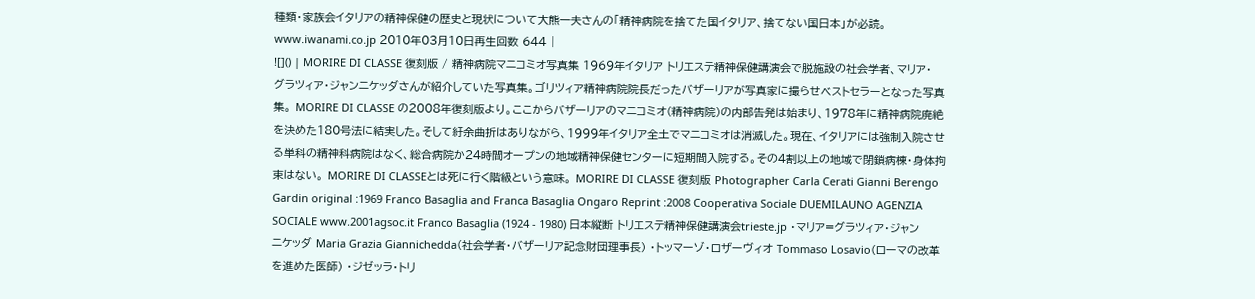種類・家族会イタリアの精神保健の歴史と現状について大熊一夫さんの「精神病院を捨てた国イタリア、捨てない国日本」が必読。 www.iwanami.co.jp 2010年03月10日再生回数 644 |
![]() | MORIRE DI CLASSE 復刻版 / 精神病院マニコミオ写真集 1969年イタリア トリエステ精神保健講演会で脱施設の社会学者、マリア・グラツィア・ジャンニケッダさんが紹介していた写真集。ゴリツィア精神病院院長だったバザーリアが写真家に撮らせベストセラーとなった写真集。 MORIRE DI CLASSE の2008年復刻版より。ここからバザーリアのマニコミオ(精神病院)の内部告発は始まり、1978年に精神病院廃絶を決めた180号法に結実した。そして紆余曲折はありながら、1999年イタリア全土でマニコミオは消滅した。現在、イタリアには強制入院させる単科の精神科病院はなく、総合病院か24時間オープンの地域精神保健センターに短期間入院する。その4割以上の地域で閉鎖病棟・身体拘束はない。 MORIRE DI CLASSEとは死に行く階級という意味。 MORIRE DI CLASSE 復刻版 Photographer Carla Cerati Gianni Berengo Gardin original :1969 Franco Basaglia and Franca Basaglia Ongaro Reprint :2008 Cooperativa Sociale DUEMILAUNO AGENZIA SOCIALE www.2001agsoc.it Franco Basaglia (1924 - 1980) 日本縦断 トリエステ精神保健講演会trieste.jp ・マリア=グラツィア・ジャンニケッダ Maria Grazia Giannichedda(社会学者・バザーリア記念財団理事長) ・トッマーゾ・ロザーヴィオ Tommaso Losavio(ローマの改革を進めた医師) ・ジゼッラ・トリ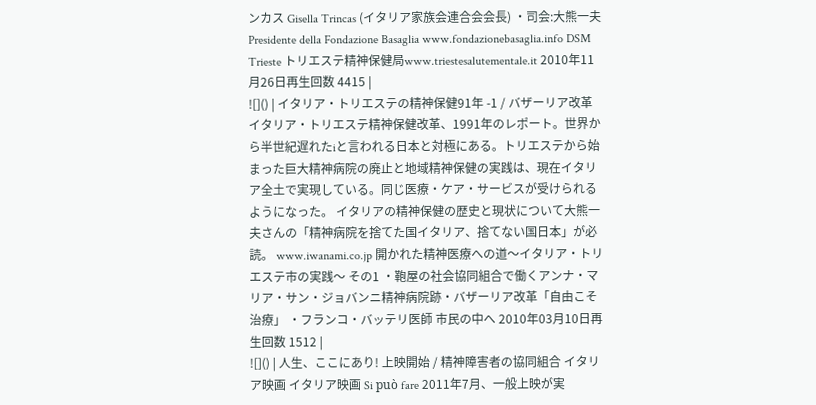ンカス Gisella Trincas (イタリア家族会連合会会長) ・司会:大熊一夫Presidente della Fondazione Basaglia www.fondazionebasaglia.info DSM Trieste トリエステ精神保健局www.triestesalutementale.it 2010年11月26日再生回数 4415 |
![]() | イタリア・トリエステの精神保健91年 -1 / バザーリア改革 イタリア・トリエステ精神保健改革、1991年のレポート。世界から半世紀遅れたiと言われる日本と対極にある。トリエステから始まった巨大精神病院の廃止と地域精神保健の実践は、現在イタリア全土で実現している。同じ医療・ケア・サービスが受けられるようになった。 イタリアの精神保健の歴史と現状について大熊一夫さんの「精神病院を捨てた国イタリア、捨てない国日本」が必読。 www.iwanami.co.jp 開かれた精神医療への道〜イタリア・トリエステ市の実践〜 その1 ・鞄屋の社会協同組合で働くアンナ・マリア・サン・ジョバンニ精神病院跡・バザーリア改革「自由こそ治療」 ・フランコ・バッテリ医師 市民の中へ 2010年03月10日再生回数 1512 |
![]() | 人生、ここにあり! 上映開始 / 精神障害者の協同組合 イタリア映画 イタリア映画 Si può fare 2011年7月、一般上映が実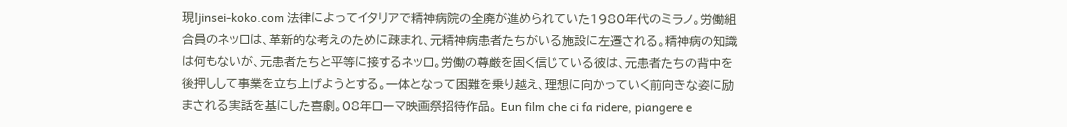現!jinsei-koko.com 法律によってイタリアで精神病院の全廃が進められていた1980年代のミラノ。労働組合員のネッロは、革新的な考えのために疎まれ、元精神病患者たちがいる施設に左遷される。精神病の知識は何もないが、元患者たちと平等に接するネッロ。労働の尊厳を固く信じている彼は、元患者たちの背中を後押しして事業を立ち上げようとする。一体となって困難を乗り越え、理想に向かっていく前向きな姿に励まされる実話を基にした喜劇。08年ローマ映画祭招待作品。 Eun film che ci fa ridere, piangere e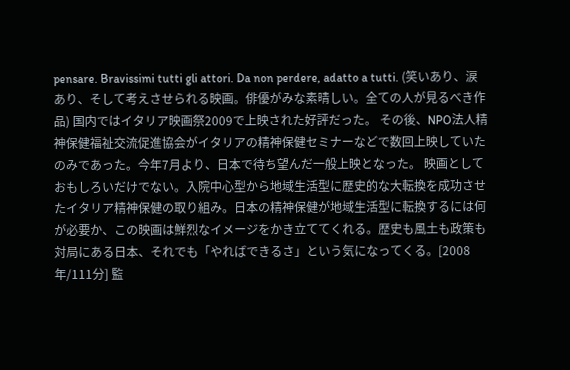pensare. Bravissimi tutti gli attori. Da non perdere, adatto a tutti. (笑いあり、涙あり、そして考えさせられる映画。俳優がみな素晴しい。全ての人が見るべき作品) 国内ではイタリア映画祭2009で上映された好評だった。 その後、NPO法人精神保健福祉交流促進協会がイタリアの精神保健セミナーなどで数回上映していたのみであった。今年7月より、日本で待ち望んだ一般上映となった。 映画としておもしろいだけでない。入院中心型から地域生活型に歴史的な大転換を成功させたイタリア精神保健の取り組み。日本の精神保健が地域生活型に転換するには何が必要か、この映画は鮮烈なイメージをかき立ててくれる。歴史も風土も政策も対局にある日本、それでも「やればできるさ」という気になってくる。[2008年/111分] 監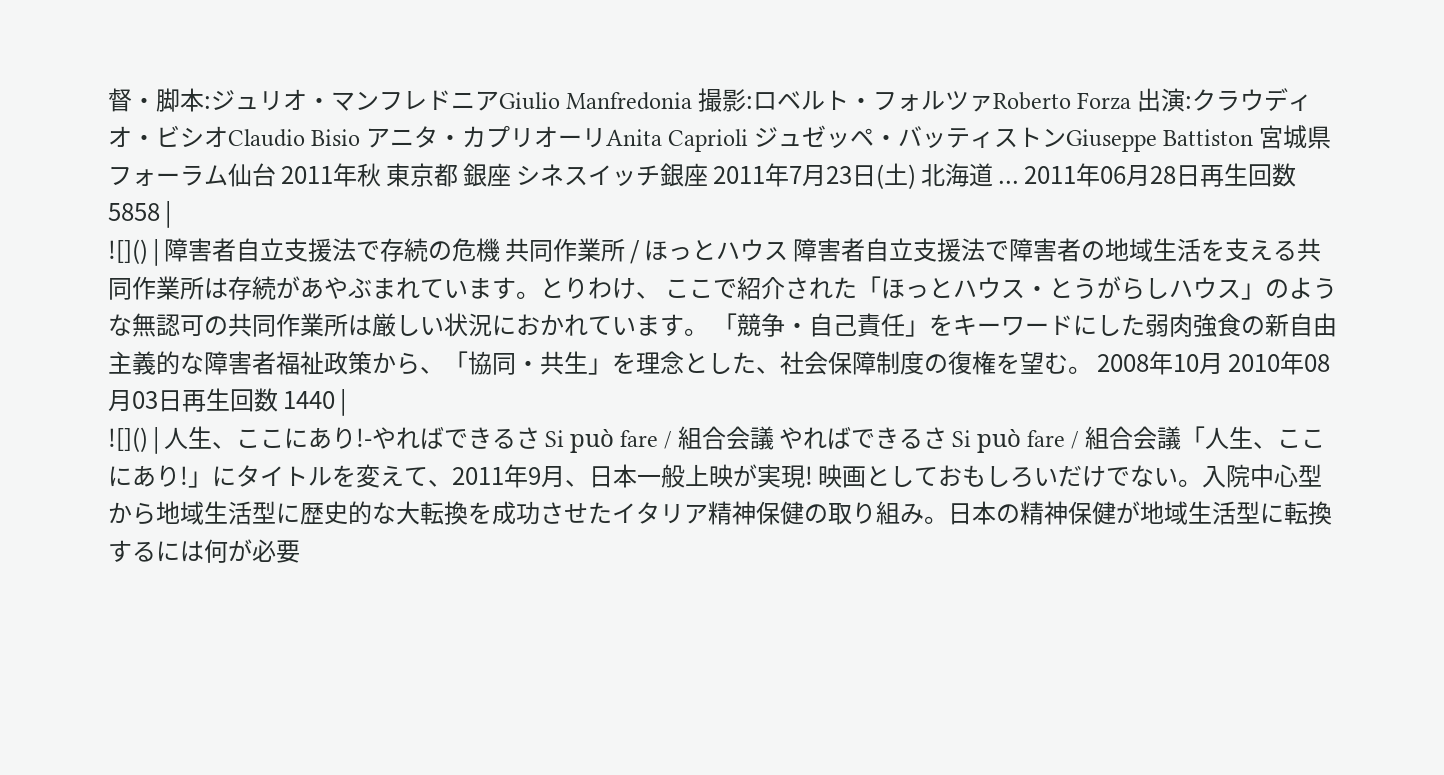督・脚本:ジュリオ・マンフレドニアGiulio Manfredonia 撮影:ロベルト・フォルツァRoberto Forza 出演:クラウディオ・ビシオClaudio Bisio アニタ・カプリオーリAnita Caprioli ジュゼッペ・バッティストンGiuseppe Battiston 宮城県 フォーラム仙台 2011年秋 東京都 銀座 シネスイッチ銀座 2011年7月23日(土) 北海道 ... 2011年06月28日再生回数 5858 |
![]() | 障害者自立支援法で存続の危機 共同作業所 / ほっとハウス 障害者自立支援法で障害者の地域生活を支える共同作業所は存続があやぶまれています。とりわけ、 ここで紹介された「ほっとハウス・とうがらしハウス」のような無認可の共同作業所は厳しい状況におかれています。 「競争・自己責任」をキーワードにした弱肉強食の新自由主義的な障害者福祉政策から、「協同・共生」を理念とした、社会保障制度の復権を望む。 2008年10月 2010年08月03日再生回数 1440 |
![]() | 人生、ここにあり!-やればできるさ Si può fare / 組合会議 やればできるさ Si può fare / 組合会議「人生、ここにあり!」にタイトルを変えて、2011年9月、日本一般上映が実現! 映画としておもしろいだけでない。入院中心型から地域生活型に歴史的な大転換を成功させたイタリア精神保健の取り組み。日本の精神保健が地域生活型に転換するには何が必要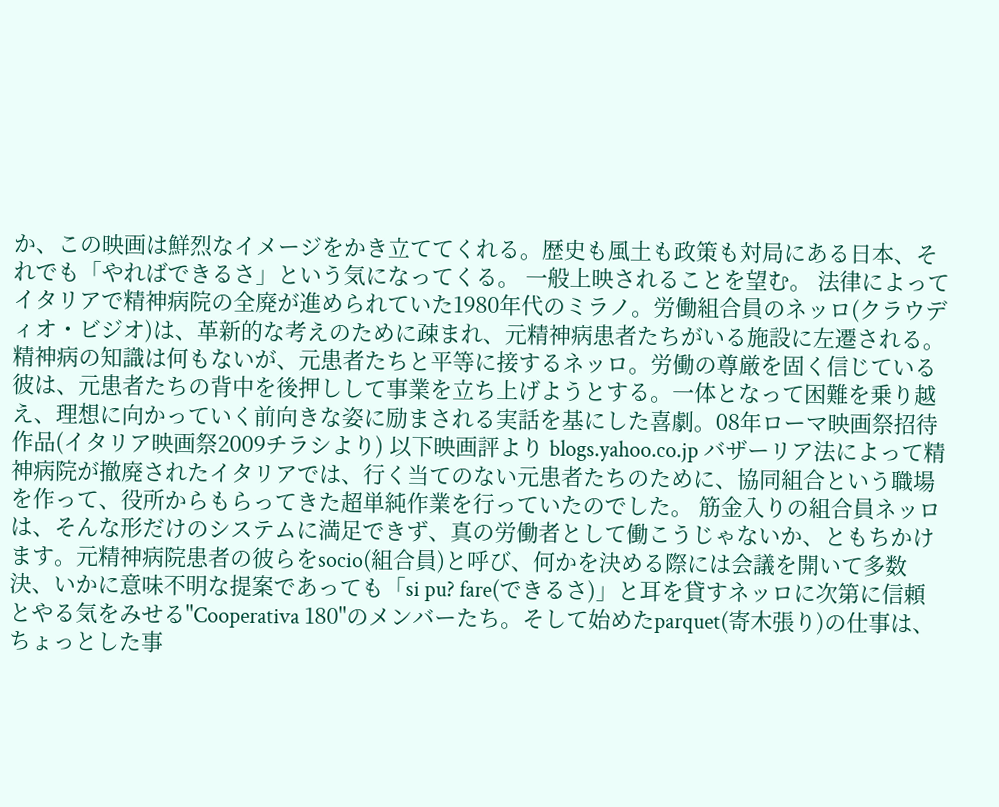か、この映画は鮮烈なイメージをかき立ててくれる。歴史も風土も政策も対局にある日本、それでも「やればできるさ」という気になってくる。 一般上映されることを望む。 法律によってイタリアで精神病院の全廃が進められていた1980年代のミラノ。労働組合員のネッロ(クラウディオ・ビジオ)は、革新的な考えのために疎まれ、元精神病患者たちがいる施設に左遷される。精神病の知識は何もないが、元患者たちと平等に接するネッロ。労働の尊厳を固く信じている彼は、元患者たちの背中を後押しして事業を立ち上げようとする。一体となって困難を乗り越え、理想に向かっていく前向きな姿に励まされる実話を基にした喜劇。08年ローマ映画祭招待作品(イタリア映画祭2009チラシより) 以下映画評より blogs.yahoo.co.jp バザーリア法によって精神病院が撤廃されたイタリアでは、行く当てのない元患者たちのために、協同組合という職場を作って、役所からもらってきた超単純作業を行っていたのでした。 筋金入りの組合員ネッロは、そんな形だけのシステムに満足できず、真の労働者として働こうじゃないか、ともちかけます。元精神病院患者の彼らをsocio(組合員)と呼び、何かを決める際には会議を開いて多数決、いかに意味不明な提案であっても「si pu? fare(できるさ)」と耳を貸すネッロに次第に信頼とやる気をみせる"Cooperativa 180"のメンバーたち。そして始めたparquet(寄木張り)の仕事は、ちょっとした事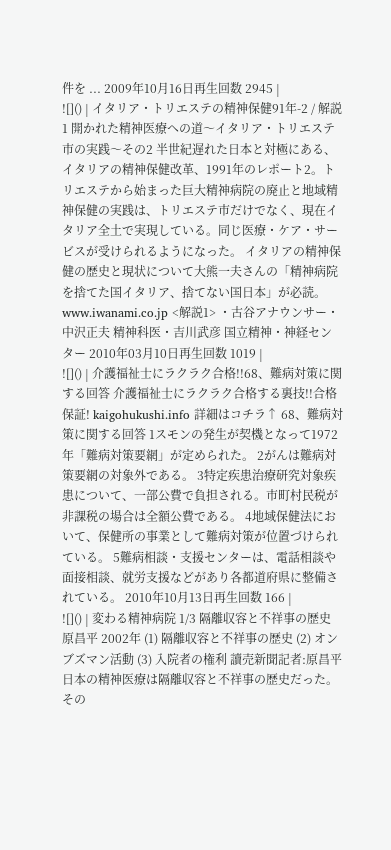件を ... 2009年10月16日再生回数 2945 |
![]() | イタリア・トリエステの精神保健91年-2 / 解説1 開かれた精神医療への道〜イタリア・トリエステ市の実践〜その2 半世紀遅れた日本と対極にある、イタリアの精神保健改革、1991年のレポート2。トリエステから始まった巨大精神病院の廃止と地域精神保健の実践は、トリエステ市だけでなく、現在イタリア全土で実現している。同じ医療・ケア・サービスが受けられるようになった。 イタリアの精神保健の歴史と現状について大熊一夫さんの「精神病院を捨てた国イタリア、捨てない国日本」が必読。 www.iwanami.co.jp <解説1> ・古谷アナウンサー・中沢正夫 精神科医・吉川武彦 国立精神・神経センター 2010年03月10日再生回数 1019 |
![]() | 介護福祉士にラクラク合格!!68、難病対策に関する回答 介護福祉士にラクラク合格する裏技!!合格保証! kaigohukushi.info 詳細はコチラ↑ 68、難病対策に関する回答 1スモンの発生が契機となって1972年「難病対策要網」が定められた。 2がんは難病対策要網の対象外である。 3特定疾患治療研究対象疾患について、一部公費で負担される。市町村民税が非課税の場合は全額公費である。 4地域保健法において、保健所の事業として難病対策が位置づけられている。 5難病相談・支援センターは、電話相談や面接相談、就労支援などがあり各都道府県に整備されている。 2010年10月13日再生回数 166 |
![]() | 変わる精神病院 1/3 隔離収容と不祥事の歴史 原昌平 2002年 (1) 隔離収容と不祥事の歴史 (2) オンブズマン活動 (3) 入院者の権利 讀売新聞記者:原昌平日本の精神医療は隔離収容と不祥事の歴史だった。その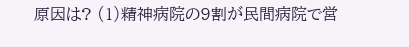原因は? (1)精神病院の9割が民間病院で営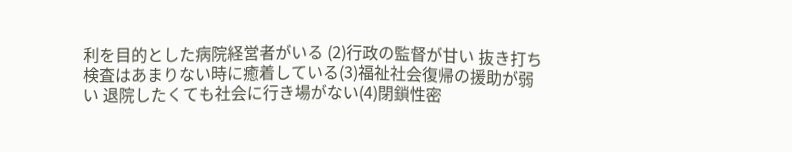利を目的とした病院経営者がいる (2)行政の監督が甘い 抜き打ち検査はあまりない時に癒着している(3)福祉社会復帰の援助が弱い 退院したくても社会に行き場がない(4)閉鎖性密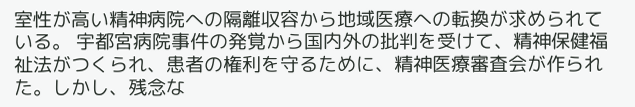室性が高い精神病院への隔離収容から地域医療への転換が求められている。 宇都宮病院事件の発覚から国内外の批判を受けて、精神保健福祉法がつくられ、患者の権利を守るために、精神医療審査会が作られた。しかし、残念な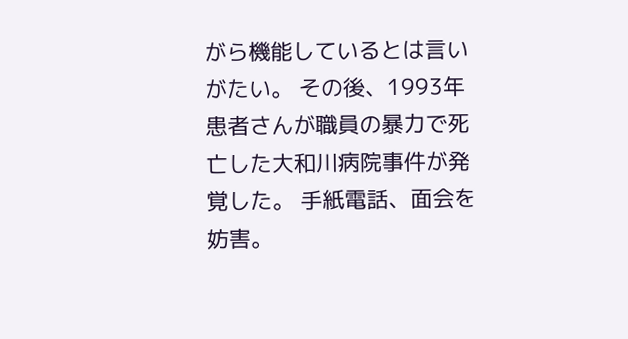がら機能しているとは言いがたい。 その後、1993年患者さんが職員の暴力で死亡した大和川病院事件が発覚した。 手紙電話、面会を妨害。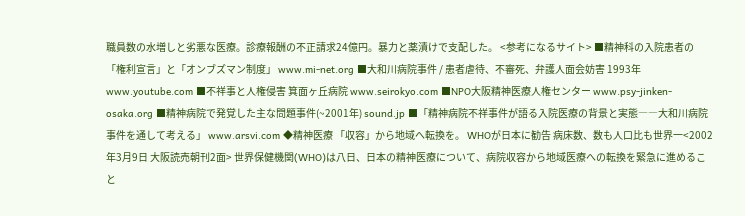職員数の水増しと劣悪な医療。診療報酬の不正請求24億円。暴力と薬漬けで支配した。 <参考になるサイト> ■精神科の入院患者の「権利宣言」と「オンブズマン制度」 www.mi-net.org ■大和川病院事件 / 患者虐待、不審死、弁護人面会妨害 1993年 www.youtube.com ■不祥事と人権侵害 箕面ヶ丘病院 www.seirokyo.com ■NPO大阪精神医療人権センター www.psy-jinken-osaka.org ■精神病院で発覚した主な問題事件(~2001年) sound.jp ■「精神病院不祥事件が語る入院医療の背景と実態――大和川病院事件を通して考える」 www.arsvi.com ◆精神医療 「収容」から地域へ転換を。 WHOが日本に勧告 病床数、数も人口比も世界一<2002年3月9日 大阪読売朝刊2面> 世界保健機関(WHO)は八日、日本の精神医療について、病院収容から地域医療への転換を緊急に進めること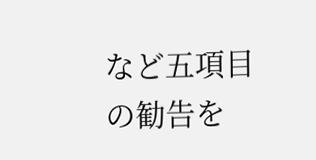など五項目の勧告を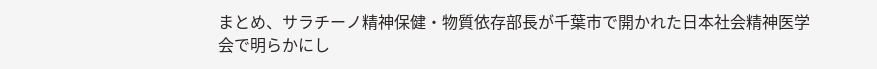まとめ、サラチーノ精神保健・物質依存部長が千葉市で開かれた日本社会精神医学会で明らかにし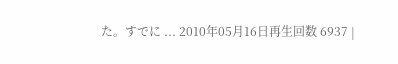た。すでに ... 2010年05月16日再生回数 6937 |